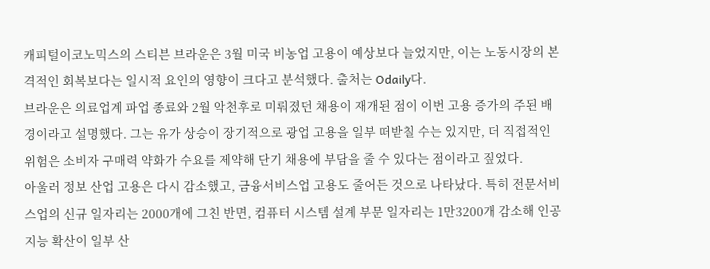캐피털이코노믹스의 스티븐 브라운은 3월 미국 비농업 고용이 예상보다 늘었지만, 이는 노동시장의 본격적인 회복보다는 일시적 요인의 영향이 크다고 분석했다. 출처는 Odaily다.
브라운은 의료업계 파업 종료와 2월 악천후로 미뤄졌던 채용이 재개된 점이 이번 고용 증가의 주된 배경이라고 설명했다. 그는 유가 상승이 장기적으로 광업 고용을 일부 떠받칠 수는 있지만, 더 직접적인 위험은 소비자 구매력 약화가 수요를 제약해 단기 채용에 부담을 줄 수 있다는 점이라고 짚었다.
아울러 정보 산업 고용은 다시 감소했고, 금융서비스업 고용도 줄어든 것으로 나타났다. 특히 전문서비스업의 신규 일자리는 2000개에 그친 반면, 컴퓨터 시스템 설계 부문 일자리는 1만3200개 감소해 인공지능 확산이 일부 산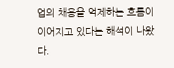업의 채용을 억제하는 흐름이 이어지고 있다는 해석이 나왔다.